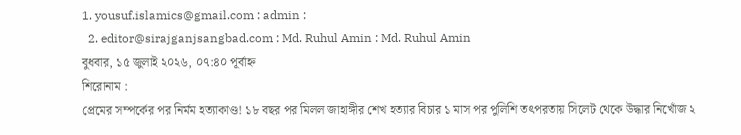1. yousuf.islamics@gmail.com : admin :
  2. editor@sirajganjsangbad.com : Md. Ruhul Amin : Md. Ruhul Amin
বুধবার, ১৫ জুলাই ২০২৬, ০৭:৪০ পূর্বাহ্ন
শিরোনাম :
প্রেমের সম্পর্কের পর নির্মম হত্যাকাণ্ড! ১৮ বছর পর মিলল জাহাঙ্গীর শেখ হত্যার বিচার ১ মাস পর পুলিশি তৎপরতায় সিলেট থেকে উদ্ধার নিখোঁজ ২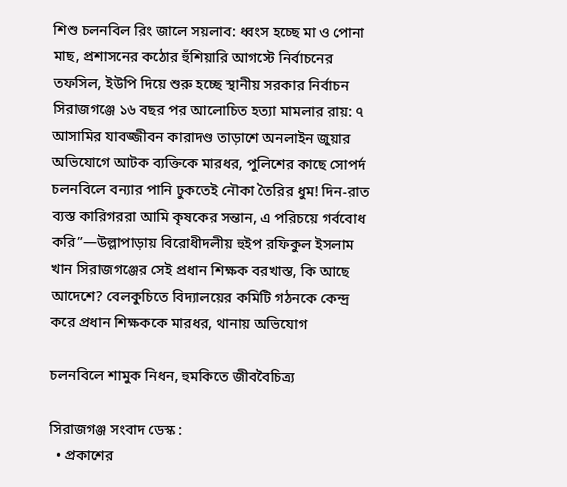শিশু চলনবিল রিং জালে সয়লাব: ধ্বংস হচ্ছে মা ও পোনা মাছ, প্রশাসনের কঠোর হুঁশিয়ারি আগস্টে নির্বাচনের তফসিল, ইউপি দিয়ে শুরু হচ্ছে স্থানীয় সরকার নির্বাচন সিরাজগঞ্জে ১৬ বছর পর আলোচিত হত্যা মামলার রায়: ৭ আসামির যাবজ্জীবন কারাদণ্ড তাড়াশে অনলাইন জুয়ার অভিযোগে আটক ব্যক্তিকে মারধর, পুলিশের কাছে সোপর্দ চলনবিলে বন্যার পানি ঢুকতেই নৌকা তৈরির ধুম! দিন-রাত ব্যস্ত কারিগররা আমি কৃষকের সন্তান, এ পরিচয়ে গর্ববোধ করি”—উল্লাপাড়ায় বিরোধীদলীয় হুইপ রফিকুল ইসলাম খান সিরাজগঞ্জের সেই প্রধান শিক্ষক বরখাস্ত, কি আছে আদেশে? বেলকুচিতে বিদ্যালয়ের কমিটি গঠনকে কেন্দ্র করে প্রধান শিক্ষককে মারধর, থানায় অভিযোগ

চলনবিলে শামুক নিধন, হুমকিতে জীববৈচিত্র্য

সিরাজগঞ্জ সংবাদ ডেস্ক :
  • প্রকাশের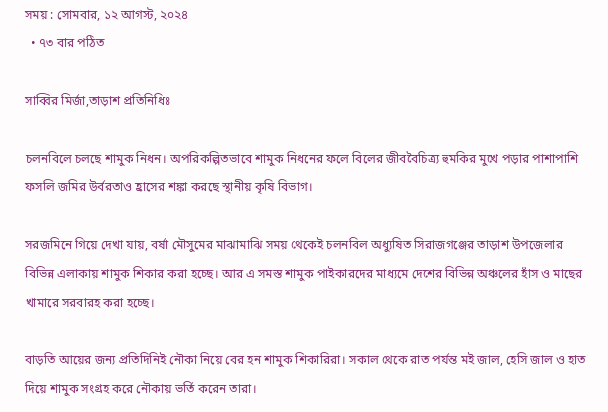সময় : সোমবার, ১২ আগস্ট, ২০২৪
  • ৭৩ বার পঠিত

সাব্বির মির্জা,তাড়াশ প্রতিনিধিঃ

চলনবিলে চলছে শামুক নিধন। অপরিকল্পিতভাবে শামুক নিধনের ফলে বিলের জীববৈচিত্র্য হুমকির মুখে পড়ার পাশাপাশি ফসলি জমির উর্বরতাও হ্রাসের শঙ্কা করছে স্থানীয় কৃষি বিভাগ।

সরজমিনে গিয়ে দেখা যায়, বর্ষা মৌসুমের মাঝামাঝি সময় থেকেই চলনবিল অধ্যুষিত সিরাজগঞ্জের তাড়াশ উপজেলার বিভিন্ন এলাকায় শামুক শিকার করা হচ্ছে। আর এ সমস্ত শামুক পাইকারদের মাধ্যমে দেশের বিভিন্ন অঞ্চলের হাঁস ও মাছের খামারে সরবারহ করা হচ্ছে।

বাড়তি আয়ের জন্য প্রতিদিনিই নৌকা নিয়ে বের হন শামুক শিকারিরা। সকাল থেকে রাত পর্যন্ত মই জাল, হেসি জাল ও হাত দিয়ে শামুক সংগ্রহ করে নৌকায় ভর্তি করেন তারা।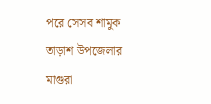পরে সেসব শামুক তাড়াশ উপজেলার মাগুরা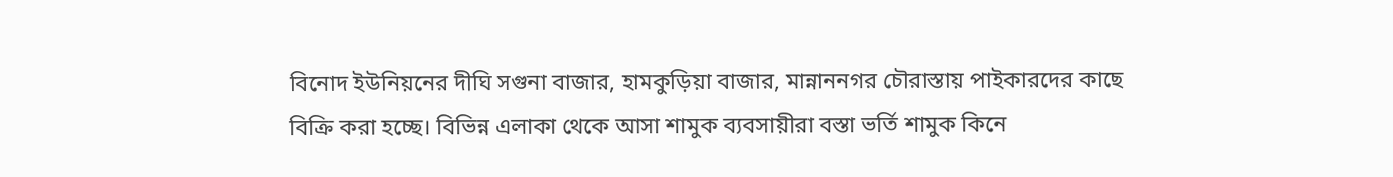বিনোদ ইউনিয়নের দীঘি সগুনা বাজার, হামকুড়িয়া বাজার, মান্নাননগর চৌরাস্তায় পাইকারদের কাছে বিক্রি করা হচ্ছে। বিভিন্ন এলাকা থেকে আসা শামুক ব্যবসায়ীরা বস্তা ভর্তি শামুক কিনে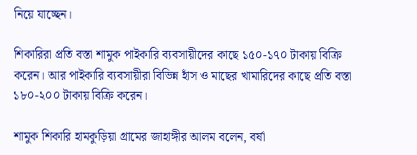নিয়ে যাচ্ছেন।

শিকারিরা প্রতি বস্তা শামুক পাইকারি ব্যবসায়ীদের কাছে ১৫০-১৭০ টাকায় বিক্রি করেন। আর পাইকারি ব্যবসায়ীরা বিভিন্ন হাঁস ও মাছের খামারিদের কাছে প্রতি বস্তা ১৮০-২০০ টাকায় বিক্রি করেন।

শামুক শিকারি হামকুড়িয়া গ্রামের জাহাঙ্গীর আলম বলেন, বর্ষা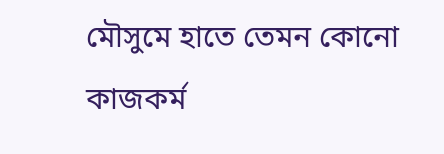মৌসুমে হাতে তেমন কোনো কাজকর্ম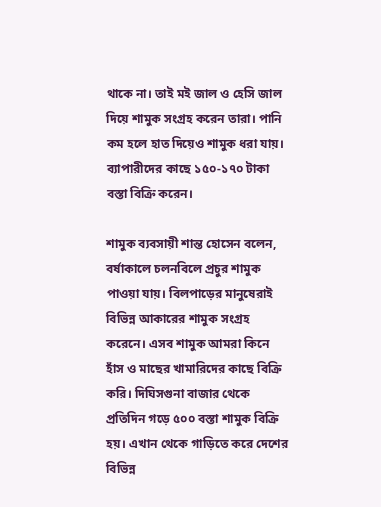থাকে না। তাই মই জাল ও হেসি জাল দিয়ে শামুক সংগ্রহ করেন তারা। পানি কম হলে হাত দিয়েও শামুক ধরা যায়। ব্যাপারীদের কাছে ১৫০-১৭০ টাকা বস্তা বিক্রি করেন।

শামুক ব্যবসায়ী শান্ত হোসেন বলেন, বর্ষাকালে চলনবিলে প্রচুর শামুক পাওয়া যায়। বিলপাড়ের মানুষেরাই বিভিন্ন আকারের শামুক সংগ্রহ করেনে। এসব শামুক আমরা কিনে হাঁস ও মাছের খামারিদের কাছে বিক্রি করি। দিঘিসগুনা বাজার থেকে প্রতিদিন গড়ে ৫০০ বস্তা শামুক বিক্রি হয়। এখান থেকে গাড়িতে করে দেশের বিভিন্ন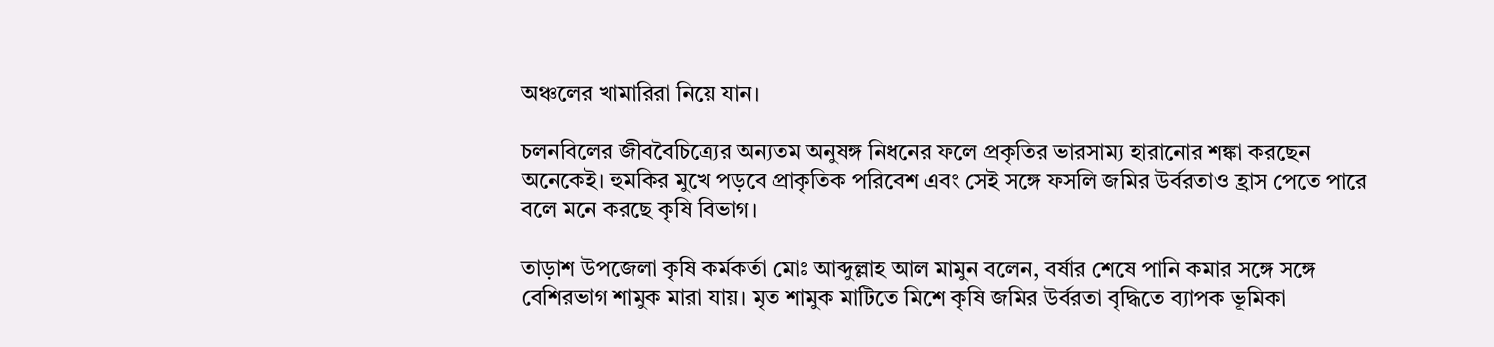অঞ্চলের খামারিরা নিয়ে যান।

চলনবিলের জীববৈচিত্র্যের অন্যতম অনুষঙ্গ নিধনের ফলে প্রকৃতির ভারসাম্য হারানোর শঙ্কা করছেন অনেকেই। হুমকির মুখে পড়বে প্রাকৃতিক পরিবেশ এবং সেই সঙ্গে ফসলি জমির উর্বরতাও হ্রাস পেতে পারে বলে মনে করছে কৃষি বিভাগ।

তাড়াশ উপজেলা কৃষি কর্মকর্তা মোঃ আব্দুল্লাহ আল মামুন বলেন, বর্ষার শেষে পানি কমার সঙ্গে সঙ্গে বেশিরভাগ শামুক মারা যায়। মৃত শামুক মাটিতে মিশে কৃষি জমির উর্বরতা বৃদ্ধিতে ব্যাপক ভূমিকা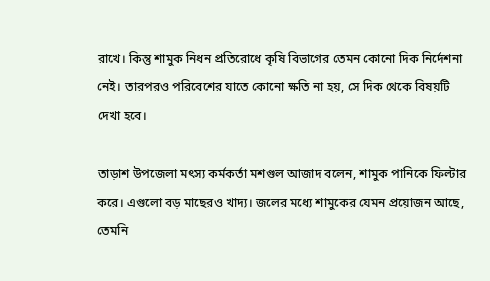রাখে। কিন্তু শামুক নিধন প্রতিরোধে কৃষি বিভাগের তেমন কোনো দিক নির্দেশনা নেই। তারপরও পরিবেশের যাতে কোনো ক্ষতি না হয়, সে দিক থেকে বিষয়টি দেখা হবে।

তাড়াশ উপজেলা মৎস্য কর্মকর্তা মশগুল আজাদ বলেন, শামুক পানিকে ফিল্টার করে। এগুলো বড় মাছেরও খাদ্য। জলের মধ্যে শামুকের যেমন প্রয়োজন আছে, তেমনি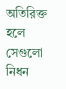অতিরিক্ত হলে সেগুলো নিধন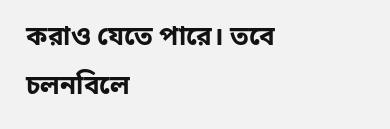করাও যেতে পারে। তবে চলনবিলে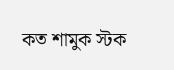কত শামুক স্টক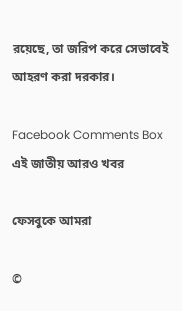রয়েছে, তা জরিপ করে সেভাবেই আহরণ করা দরকার।

Facebook Comments Box
এই জাতীয় আরও খবর

ফেসবুকে আমরা

©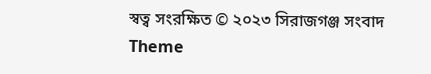স্বত্ব সংরক্ষিত © ২০২৩ সিরাজগঞ্জ সংবাদ
Theme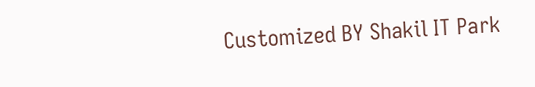Customized BY Shakil IT Park